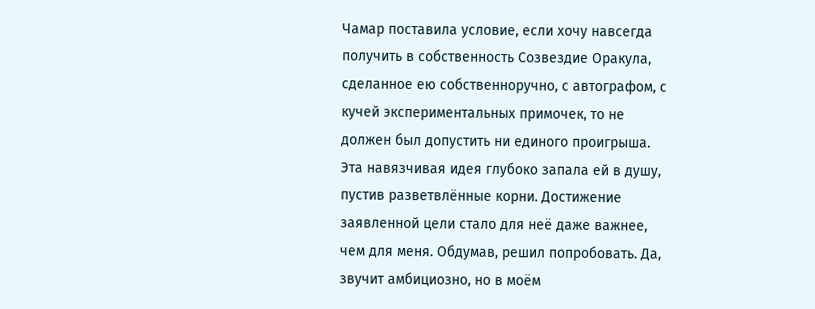Чамар поставила условие, если хочу навсегда получить в собственность Созвездие Оракула, сделанное ею собственноручно, с автографом, с кучей экспериментальных примочек, то не должен был допустить ни единого проигрыша. Эта навязчивая идея глубоко запала ей в душу, пустив разветвлённые корни. Достижение заявленной цели стало для неё даже важнее, чем для меня. Обдумав, решил попробовать. Да, звучит амбициозно, но в моём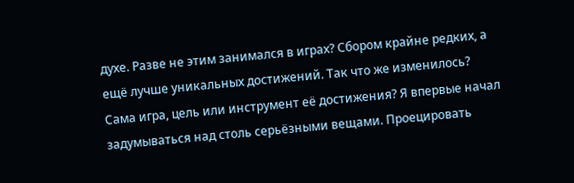духе. Разве не этим занимался в играх? Сбором крайне редких, а ещё лучше уникальных достижений. Так что же изменилось? Сама игра, цель или инструмент её достижения? Я впервые начал задумываться над столь серьёзными вещами. Проецировать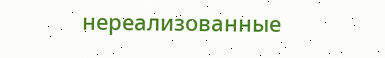нереализованные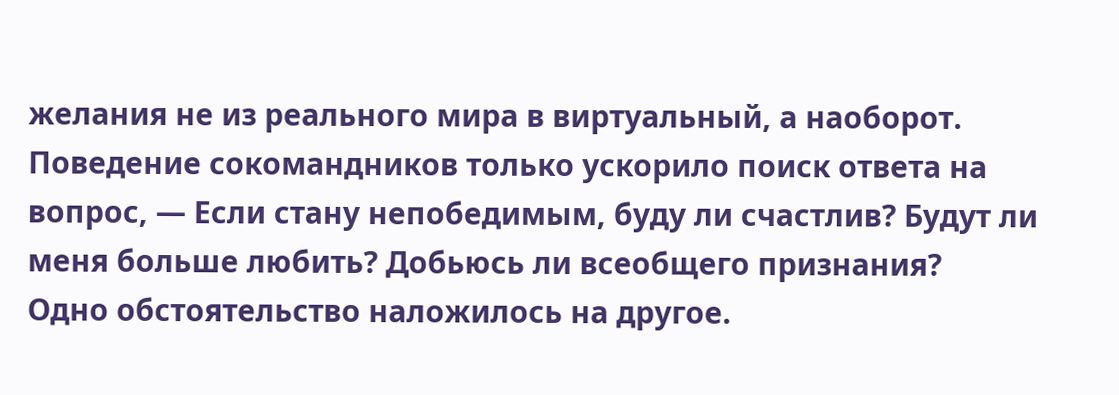желания не из реального мира в виртуальный, а наоборот. Поведение сокомандников только ускорило поиск ответа на вопрос, — Если стану непобедимым, буду ли счастлив? Будут ли меня больше любить? Добьюсь ли всеобщего признания?
Одно обстоятельство наложилось на другое.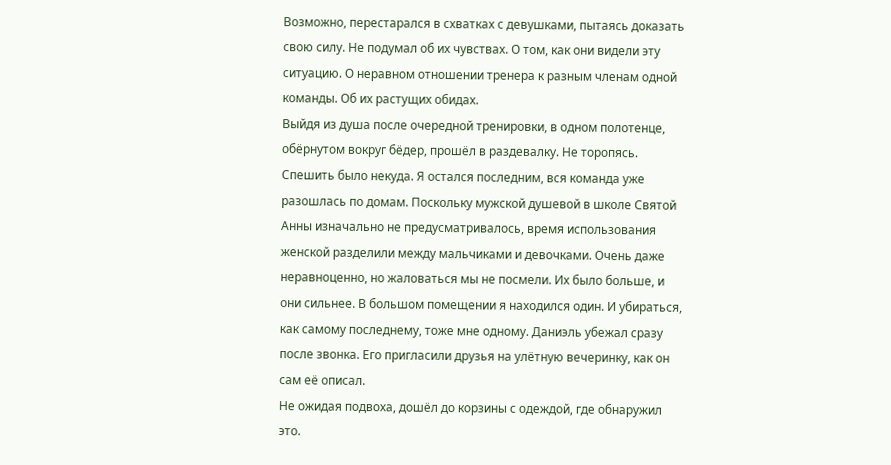Возможно, перестарался в схватках с девушками, пытаясь доказать свою силу. Не подумал об их чувствах. О том, как они видели эту ситуацию. О неравном отношении тренера к разным членам одной команды. Об их растущих обидах.
Выйдя из душа после очередной тренировки, в одном полотенце, обёрнутом вокруг бёдер, прошёл в раздевалку. Не торопясь. Спешить было некуда. Я остался последним, вся команда уже разошлась по домам. Поскольку мужской душевой в школе Святой Анны изначально не предусматривалось, время использования женской разделили между мальчиками и девочками. Очень даже неравноценно, но жаловаться мы не посмели. Их было больше, и они сильнее. В большом помещении я находился один. И убираться, как самому последнему, тоже мне одному. Даниэль убежал сразу после звонка. Его пригласили друзья на улётную вечеринку, как он сам её описал.
Не ожидая подвоха, дошёл до корзины с одеждой, где обнаружил это.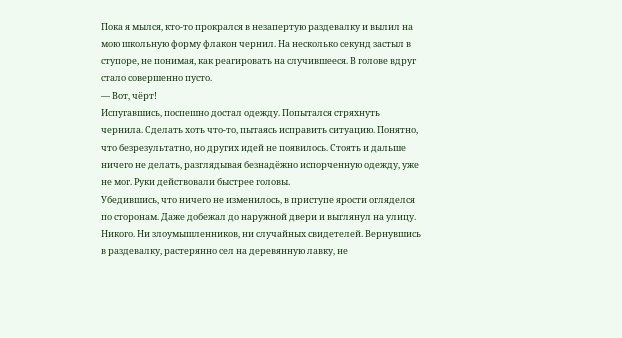Пока я мылся, кто-то прокрался в незапертую раздевалку и вылил на мою школьную форму флакон чернил. На несколько секунд застыл в ступоре, не понимая, как реагировать на случившееся. В голове вдруг стало совершенно пусто.
— Вот, чёрт!
Испугавшись, поспешно достал одежду. Попытался стряхнуть чернила. Сделать хоть что-то, пытаясь исправить ситуацию. Понятно, что безрезультатно, но других идей не появилось. Стоять и дальше ничего не делать, разглядывая безнадёжно испорченную одежду, уже не мог. Руки действовали быстрее головы.
Убедившись, что ничего не изменилось, в приступе ярости огляделся по сторонам. Даже добежал до наружной двери и выглянул на улицу. Никого. Ни злоумышленников, ни случайных свидетелей. Вернувшись в раздевалку, растерянно сел на деревянную лавку, не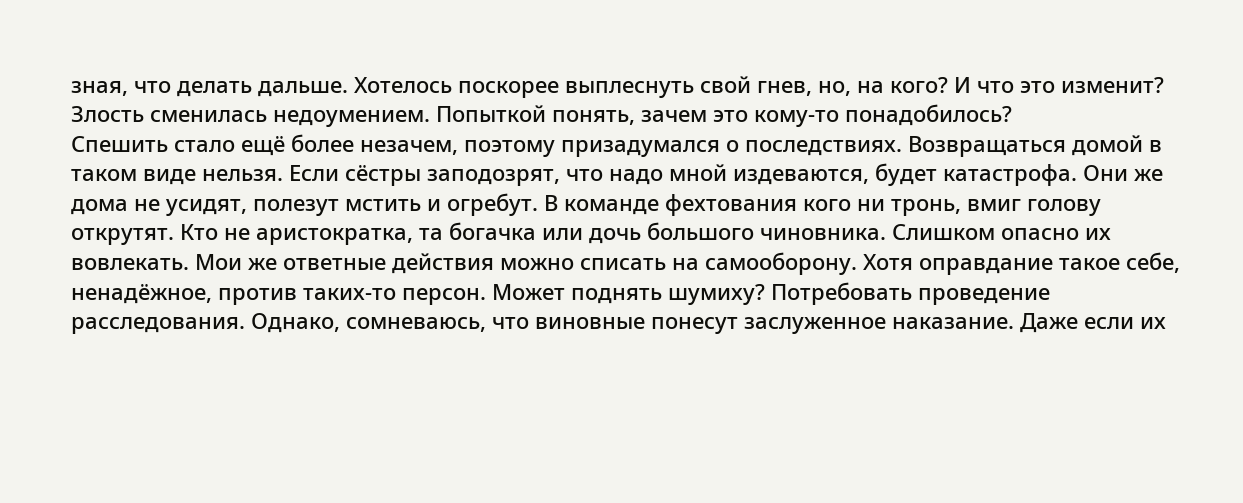зная, что делать дальше. Хотелось поскорее выплеснуть свой гнев, но, на кого? И что это изменит? Злость сменилась недоумением. Попыткой понять, зачем это кому-то понадобилось?
Спешить стало ещё более незачем, поэтому призадумался о последствиях. Возвращаться домой в таком виде нельзя. Если сёстры заподозрят, что надо мной издеваются, будет катастрофа. Они же дома не усидят, полезут мстить и огребут. В команде фехтования кого ни тронь, вмиг голову открутят. Кто не аристократка, та богачка или дочь большого чиновника. Слишком опасно их вовлекать. Мои же ответные действия можно списать на самооборону. Хотя оправдание такое себе, ненадёжное, против таких-то персон. Может поднять шумиху? Потребовать проведение расследования. Однако, сомневаюсь, что виновные понесут заслуженное наказание. Даже если их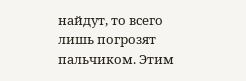найдут, то всего лишь погрозят пальчиком. Этим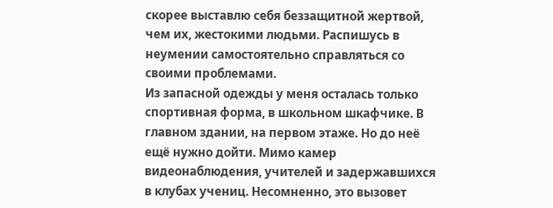скорее выставлю себя беззащитной жертвой, чем их, жестокими людьми. Распишусь в неумении самостоятельно справляться со своими проблемами.
Из запасной одежды у меня осталась только спортивная форма, в школьном шкафчике. В главном здании, на первом этаже. Но до неё ещё нужно дойти. Мимо камер видеонаблюдения, учителей и задержавшихся в клубах учениц. Несомненно, это вызовет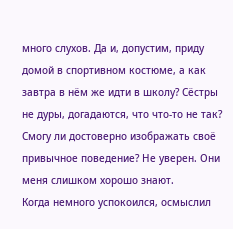много слухов. Да и, допустим, приду домой в спортивном костюме, а как завтра в нём же идти в школу? Сёстры не дуры, догадаются, что что-то не так? Смогу ли достоверно изображать своё привычное поведение? Не уверен. Они меня слишком хорошо знают.
Когда немного успокоился, осмыслил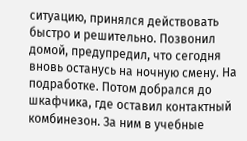ситуацию, принялся действовать быстро и решительно. Позвонил домой, предупредил, что сегодня вновь останусь на ночную смену. На подработке. Потом добрался до шкафчика, где оставил контактный комбинезон. За ним в учебные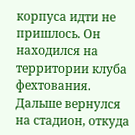корпуса идти не пришлось. Он находился на территории клуба фехтования. Дальше вернулся на стадион, откуда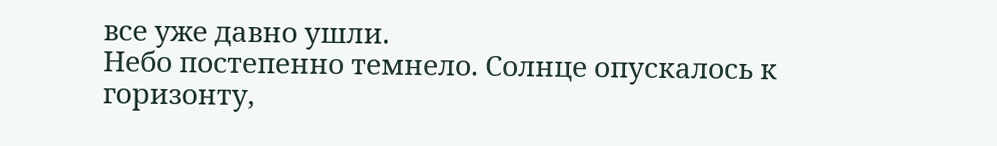все уже давно ушли.
Небо постепенно темнело. Солнце опускалось к горизонту,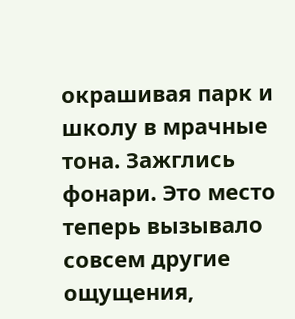окрашивая парк и школу в мрачные тона. Зажглись фонари. Это место теперь вызывало совсем другие ощущения,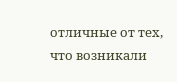отличные от тех, что возникали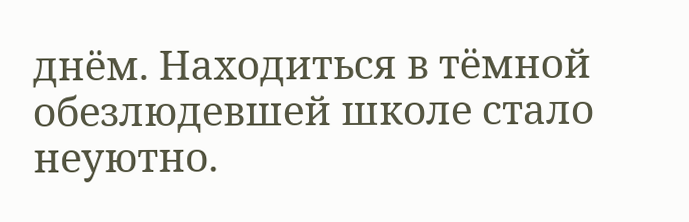днём. Находиться в тёмной обезлюдевшей школе стало неуютно.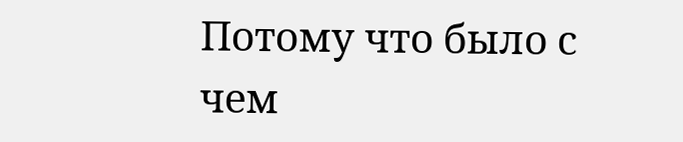Потому что было с чем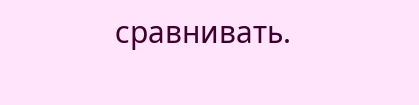сравнивать.